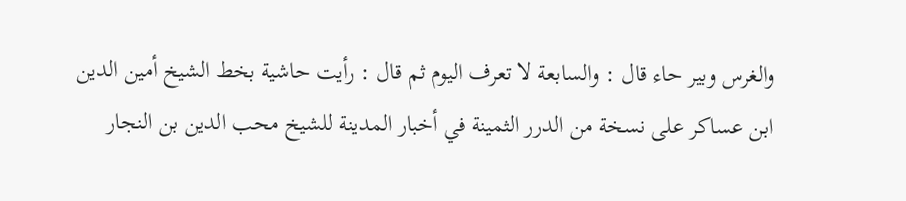والغرس وبير حاء قال : والسابعة لا تعرف اليوم ثم قال : رأيت حاشية بخط الشيخ أمين الدين
ابن عساكر على نسخة من الدرر الثمينة في أخبار المدينة للشيخ محب الدين بن النجار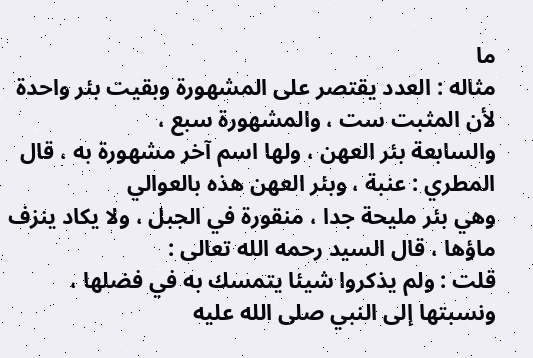ما
مثاله : العدد يقتصر على المشهورة وبقيت بئر واحدة لأن المثبت ست ، والمشهورة سبع ،
والسابعة بئر العهن ، ولها اسم آخر مشهورة به ، قال المطري : عنبة ، وبئر العهن هذه بالعوالي
وهي بئر مليحة جدا ، منقورة في الجبل ، ولا يكاد ينزف ماؤها ، قال السيد رحمه الله تعالى :
قلت : ولم يذكروا شيئا يتمسك به في فضلها ، ونسبتها إلى النبي صلى الله عليه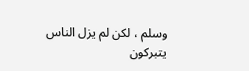وسلم ، لكن لم يزل الناس
يتبركون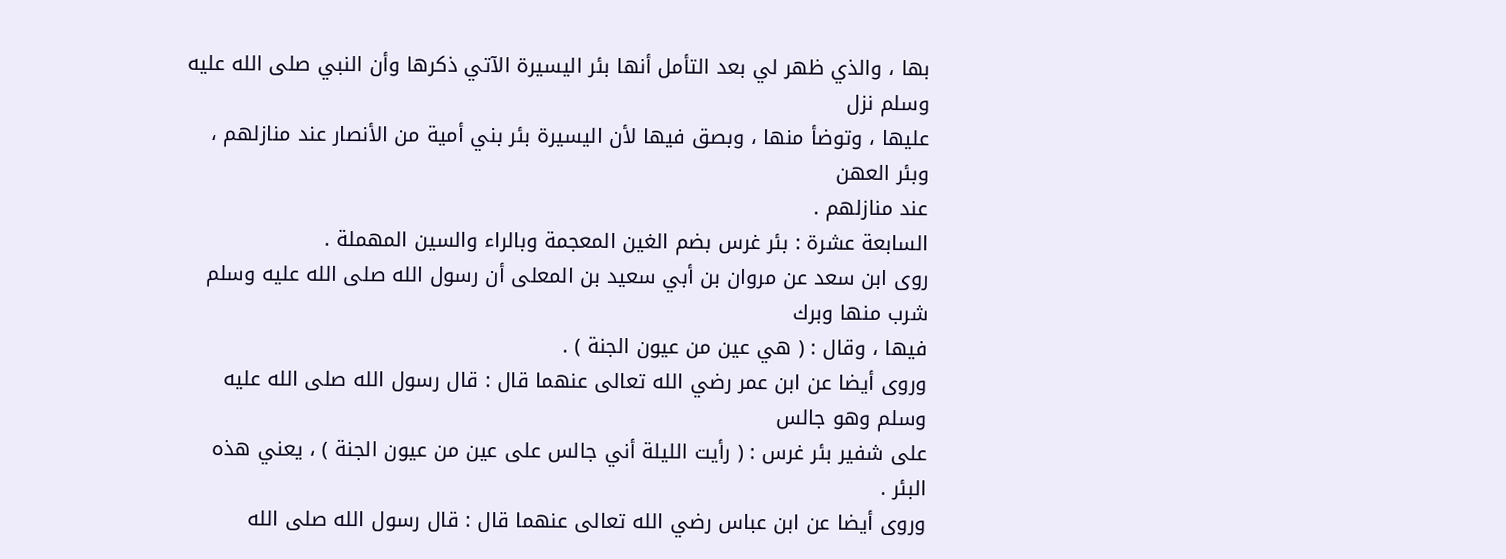بها ، والذي ظهر لي بعد التأمل أنها بئر اليسيرة الآتي ذكرها وأن النبي صلى الله عليه وسلم نزل
عليها ، وتوضأ منها ، وبصق فيها لأن اليسيرة بئر بني أمية من الأنصار عند منازلهم ، وبئر العهن
عند منازلهم .
السابعة عشرة : بئر غرس بضم الغين المعجمة وبالراء والسين المهملة .
روى ابن سعد عن مروان بن أبي سعيد بن المعلى أن رسول الله صلى الله عليه وسلم شرب منها وبرك
فيها ، وقال : ( هي عين من عيون الجنة ) .
وروى أيضا عن ابن عمر رضي الله تعالى عنهما قال : قال رسول الله صلى الله عليه وسلم وهو جالس
على شفير بئر غرس : ( رأيت الليلة أني جالس على عين من عيون الجنة ) ، يعني هذه البئر .
وروى أيضا عن ابن عباس رضي الله تعالى عنهما قال : قال رسول الله صلى الله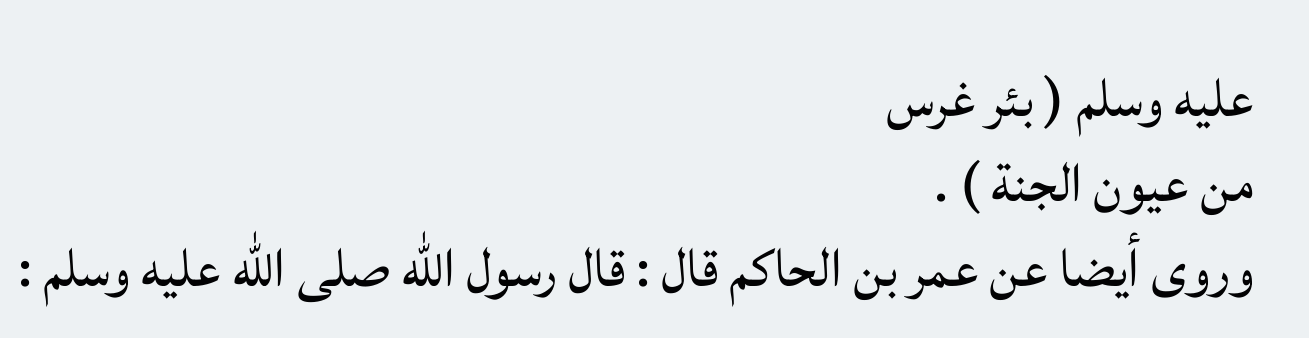عليه وسلم ( بئر غرس
من عيون الجنة ) .
وروى أيضا عن عمر بن الحاكم قال : قال رسول الله صلى الله عليه وسلم :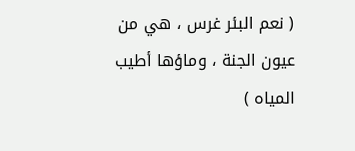( نعم البئر غرس ، هي من
عيون الجنة ، وماؤها أطيب المياه )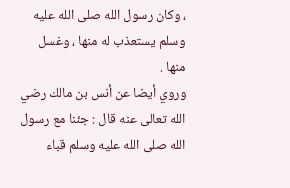، وكان رسول الله صلى الله عليه وسلم يستعذب له منها ، وغسل منها .
وروي أيضا عن أنس بن مالك رضي الله تعالى عنه قال : جئنا مع رسول الله صلى الله عليه وسلم قباء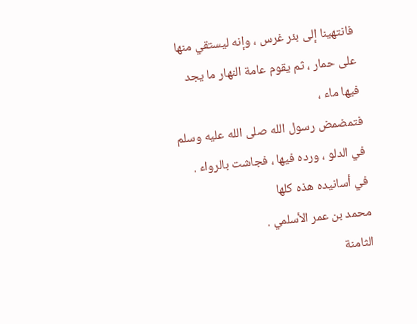فانتهينا إلى بئر غرس ، وإنه ليستقي منها على حمار ، ثم يقوم عامة النهار ما يجد فيها ماء ،
فتمضمض رسول الله صلى الله عليه وسلم في الدلو ، ورده فيها ، فجاشت بالرواء . في أسانيده هذه كلها
محمد بن عمر الأسلمي .
الثامنة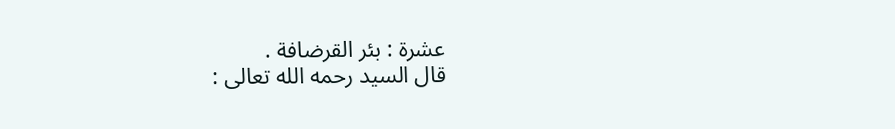عشرة : بئر القرضافة .
قال السيد رحمه الله تعالى :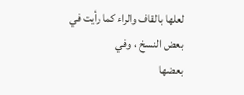لعلها بالقاف والراء كما رأيت في بعض النسخ ، وفي
بعضها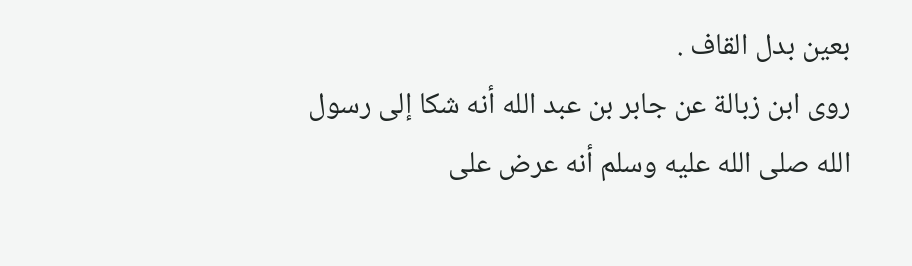بعين بدل القاف .
روى ابن زبالة عن جابر بن عبد الله أنه شكا إلى رسول الله صلى الله عليه وسلم أنه عرض على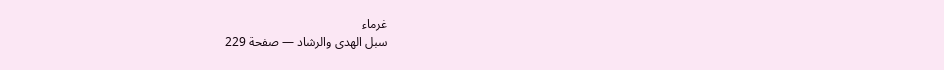غرماء
سبل الهدى والرشاد — صفحة 229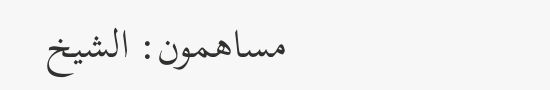مساهمون: الشيخ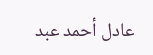عادل أحمد عبد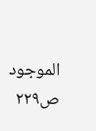الموجود
ص٢٢٩